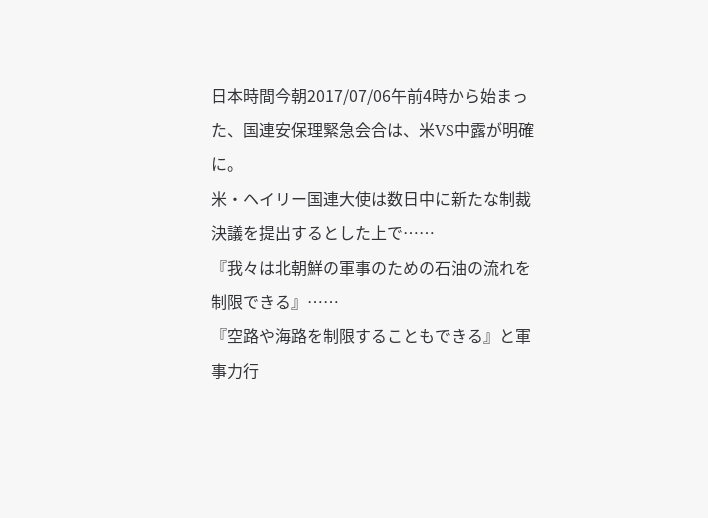日本時間今朝2017/07/06午前4時から始まった、国連安保理緊急会合は、米VS中露が明確に。
米・ヘイリー国連大使は数日中に新たな制裁決議を提出するとした上で……
『我々は北朝鮮の軍事のための石油の流れを制限できる』……
『空路や海路を制限することもできる』と軍事力行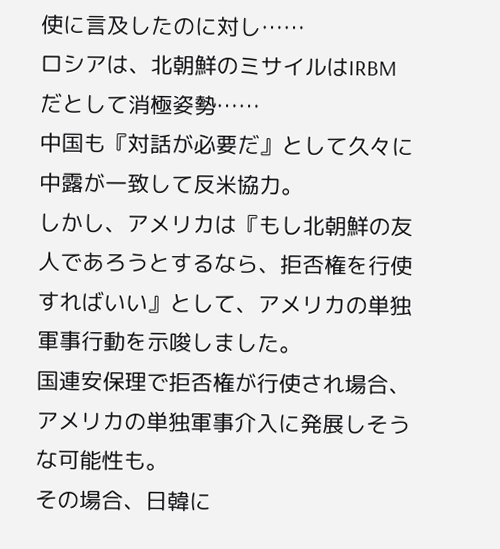使に言及したのに対し……
ロシアは、北朝鮮のミサイルはIRBMだとして消極姿勢……
中国も『対話が必要だ』として久々に中露が一致して反米協力。
しかし、アメリカは『もし北朝鮮の友人であろうとするなら、拒否権を行使すればいい』として、アメリカの単独軍事行動を示唆しました。
国連安保理で拒否権が行使され場合、アメリカの単独軍事介入に発展しそうな可能性も。
その場合、日韓に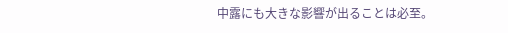中露にも大きな影響が出ることは必至。